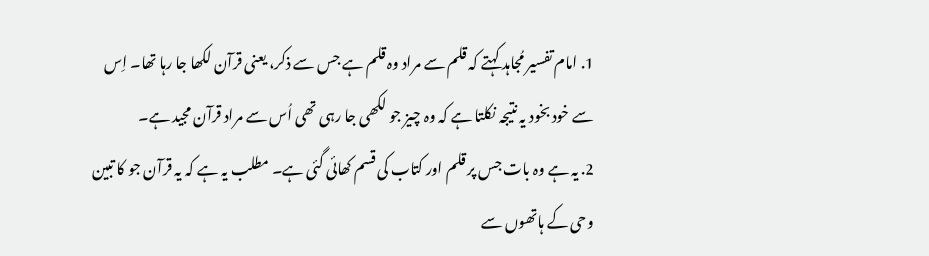1. امام تفسیر مُجاہد کہتے کہ قلم سے مراد وہ قلم ہے جس سے ذکر، یعنی قرآن لکھا جا رہا تھا۔ اِس سے خود بخود یہ نتیجہ نکلتا ہے کہ وہ چیز جو لکھی جا رہی تھی اُس سے مراد قرآن مجید ہے۔
2. یہ ہے وہ بات جس پر قلم اور کتاب کی قسم کھائی گئی ہے۔ مطلب یہ ہے کہ یہ قرآن جو کا تبین وحی کے ہاتھوں سے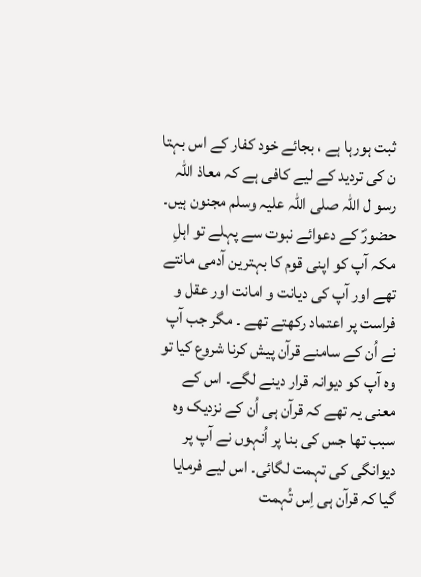ثبت ہورہا ہے ، بجائے خود کفار کے اس بہتا ن کی تردید کے لیے کافی ہے کہ معاذ اللہ رسو ل اللہ صلی اللہ علیہ وسلم مجنون ہیں۔ حضورؐ کے دعوائے نبوت سے پہلے تو اہلِ مکہ آپ کو اپنی قوم کا بہترین آدمی مانتے تھے اور آپ کی دیانت و امانت اور عقل و فراست پر اعتماد رکھتے تھے ۔ مگر جب آپ نے اُن کے سامنے قرآن پیش کرنا شروع کیا تو وہ آپ کو دیوانہ قرار دینے لگے۔ اس کے معنی یہ تھے کہ قرآن ہی اُن کے نزدیک وہ سبب تھا جس کی بنا پر اُنہوں نے آپ پر دیوانگی کی تہمت لگائی۔ اس لیے فرمایا گیا کہ قرآن ہی اِس تُہمت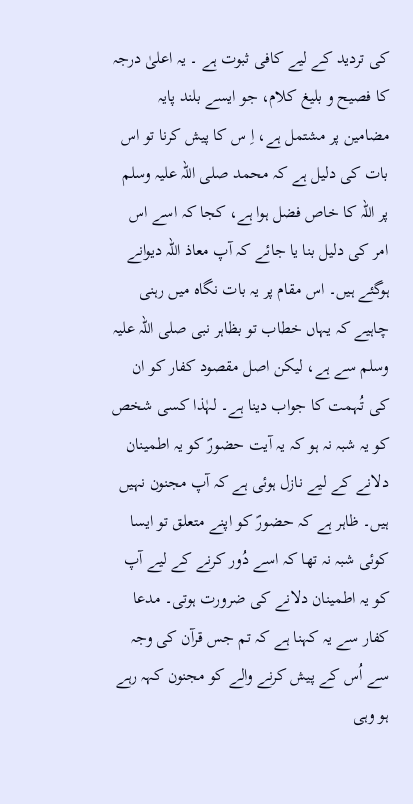کی تردید کے لیے کافی ثبوت ہے ۔ یہ اعلیٰ درجہ کا فصیح و بلیغ کلام، جو ایسے بلند پایہ مضامین پر مشتمل ہے، اِ س کا پیش کرنا تو اس بات کی دلیل ہے کہ محمد صلی اللہ علیہ وسلم پر اللہ کا خاص فضل ہوا ہے، کجا کہ اسے اس امر کی دلیل بنا یا جائے کہ آپ معاذ اللہ دیوانے ہوگئے ہیں۔ اس مقام پر یہ بات نگاہ میں رہنی چاہیے کہ یہاں خطاب تو بظاہر نبی صلی اللہ علیہ وسلم سے ہے، لیکن اصل مقصود کفار کو ان کی تُہمت کا جواب دینا ہے۔ لہٰذا کسی شخص کو یہ شبہ نہ ہو کہ یہ آیت حضورؐ کو یہ اطمینان دلانے کے لیے نازل ہوئی ہے کہ آپ مجنون نہیں ہیں۔ ظاہر ہے کہ حضورؐ کو اپنے متعلق تو ایسا کوئی شبہ نہ تھا کہ اسے دُور کرنے کے لیے آپ کو یہ اطمینان دلانے کی ضرورت ہوتی۔ مدعا کفار سے یہ کہنا ہے کہ تم جس قرآن کی وجہ سے اُس کے پیش کرنے والے کو مجنون کہہ رہے ہو وہی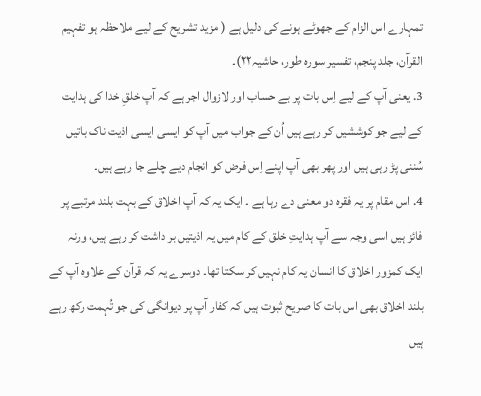تمہارے اس الزام کے جھوٹے ہونے کی دلیل ہے ( مزید تشریح کے لیے ملاحظہ ہو تفہیم القرآن، جلد پنجم، تفسیر سورہ طور، حاشیہ۲۲)۔
3. یعنی آپ کے لیے اِس بات پر بے حساب اور لازوال اجر ہے کہ آپ خلقِ خدا کی ہدایت کے لیے جو کوششیں کر رہے ہیں اُن کے جواب میں آپ کو ایسی ایسی اذیت ناک باتیں سُننی پڑ رہی ہیں اور پھر بھی آپ اپنے اِس فرض کو انجام دیے چلے جا رہے ہیں۔
4. اس مقام پر یہ فقرہ دو معنی دے رہا ہے ۔ ایک یہ کہ آپ اخلاق کے بہت بلند مرتبے پر فائز ہیں اسی وجہ سے آپ ہدایتِ خلق کے کام میں یہ اذیتیں بر داشت کر رہے ہیں، ورنہ ایک کمزور اخلاق کا انسان یہ کام نہیں کر سکتا تھا۔ دوسرے یہ کہ قرآن کے علاوہ آپ کے بلند اخلاق بھی اس بات کا صریح ثبوت ہیں کہ کفار آپ پر دیوانگی کی جو تُہمت رکھ رہے ہیں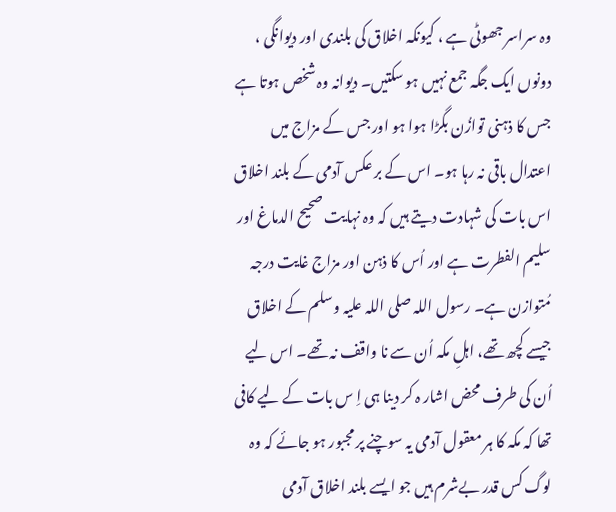وہ سراسر جھوٹی ہے ، کیونکہ اخلاق کی بلندی اور دیوانگی ، دونوں ایک جگہ جمع نہیں ہو سکتیں۔ دیوانہ وہ شخص ہوتا ہے جس کا ذہنی توازُن بگڑا ہوا ہو اور جس کے مزاج میں اعتدال باقی نہ رہا ہو۔ اس کے بر عکس آدمی کے بلند اخلاق اس بات کی شہادت دیتے ہیں کہ وہ نہایت صحیح الدماغ اور سلیم الفطرت ہے اور اُس کا ذہن اور مزاج غایت درجہ مُتوازن ہے۔ رسول اللہ صلی اللہ علیہ وسلم کے اخلاق جیسے کچھ تھے، اہلِ مکہ اُن سے نا واقف نہ تھے۔ اس لیے اُن کی طرف محض اشار ہ کر دینا ہی اِ س بات کے لیے کافی تھا کہ مکہ کا ہر معقول آدمی یہ سوچنے پر مجبور ہو جائے کہ وہ لوگ کس قدر بےشرم ہیں جو ایسے بلند اخلاق آدمی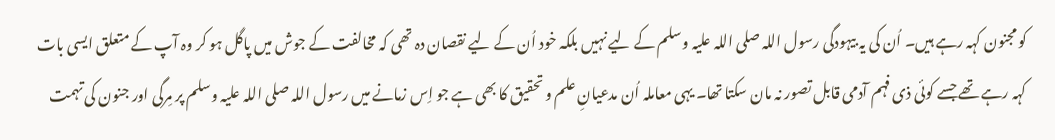کو مجنون کہہ رہے ہیں۔ اُن کی یہ بیہودگی رسول اللہ صلی اللہ علیہ وسلم کے لیے نہیں بلکہ خود اُن کے لیے نقصان دہ تھی کہ مخالفت کے جوش میں پاگل ہو کر وہ آپ کے متعلق ایسی بات کہہ رہے تھے جسے کوئی ذی فہم آدمی قابل تصور نہ مان سکتا تھا۔ یہی معاملہ اُن مدعیانِ علم و تحقیق کا بھی ہے جو اِس زمانے میں رسول اللہ صلی اللہ علیہ وسلم پر مِرگی اور جنون کی تہمت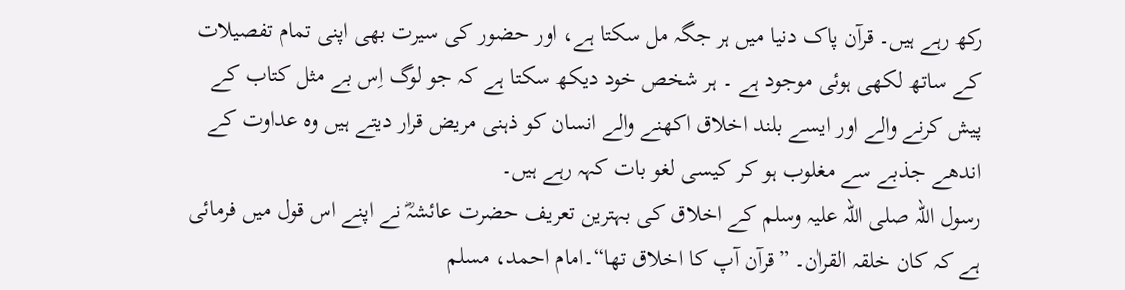رکھ رہے ہیں۔ قرآن پاک دنیا میں ہر جگہ مل سکتا ہے، اور حضور کی سیرت بھی اپنی تمام تفصیلات کے ساتھ لکھی ہوئی موجود ہے ۔ ہر شخص خود دیکھ سکتا ہے کہ جو لوگ اِس بے مثل کتاب کے پیش کرنے والے اور ایسے بلند اخلاق اکھنے والے انسان کو ذہنی مریض قرار دیتے ہیں وہ عداوت کے اندھے جذبے سے مغلوب ہو کر کیسی لغو بات کہہ رہے ہیں۔
رسول اللہ صلی اللہ علیہ وسلم کے اخلاق کی بہترین تعریف حضرت عائشہؓ نے اپنے اس قول میں فرمائی ہے کہ کان خلقہ القراٰن۔ ”قرآن آپ کا اخلاق تھا“۔امام احمد، مسلم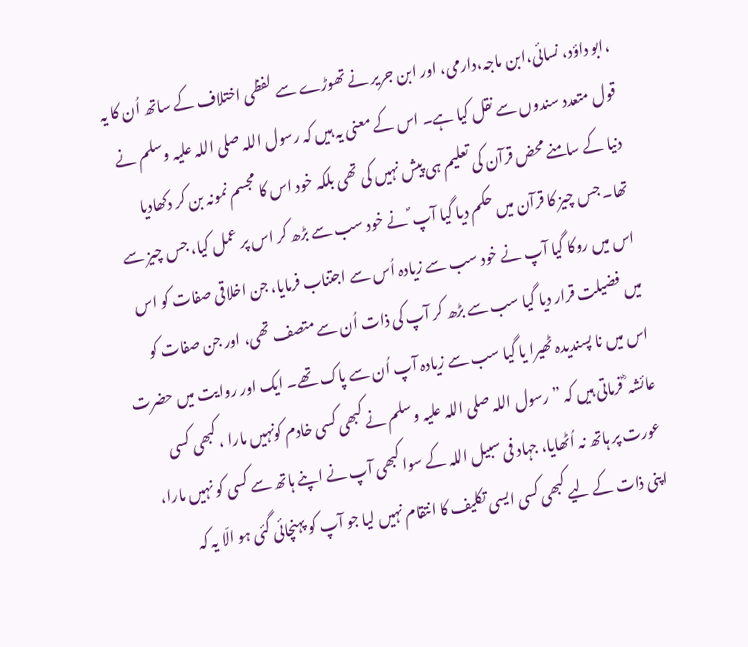،ابو داؤد، نسائی،ابن ماجہ،دارمی، اور ابن جریر نے تھوڑے سے لفظی اختلاف کے ساتھ اُن کا یہ قول متعدد سندوں سے نقل کیا ہے۔ اس کے معنی یہ ہیں کہ رسول اللہ صلی اللہ علیہ وسلم نے دنیا کے سامنے محض قرآن کی تعلیم ہی پیش نہیں کی تھی بلکہ خود اس کا مجسم نمونہ بن کر دکھادیا تھا۔ جس چیز کا قرآن میں حکم دیا گیا آپ ؐ نے خود سب سے بڑھ کر اس پر عمل کیا، جس چیز سے اس میں روکا گیا آپ نے خود سب سے زیادہ اُس سے اجتناب فرمایا، جن اخلاقی صفات کو اس میں فضیلت قرار دیا گیا سب سے بڑھ کر آپ کی ذات اُن سے متصف تھی، اور جن صفات کو اس میں نا پسندیدہ ٹھیرا یا گیا سب سے زیادہ آپ اُن سے پاک تھے۔ ایک اور روایت میں حضرت عائشہ ؓ فرماتی ہیں کہ ”رسول اللہ صلی اللہ علیہ وسلم نے کبھی کسی خادم کونہیں مارا ، کبھی کسی عورت پر ہاتھ نہ اُٹھایا، جہاد فی سبیل اللہ کے سوا کبھی آپ نے اپنے ہاتھ سے کسی کو نہیں مارا، اپنی ذات کے لیے کبھی کسی ایسی تکلیف کا انتقام نہیں لیا جو آپ کو پہنچائی گئی ہو الّا یہ کہ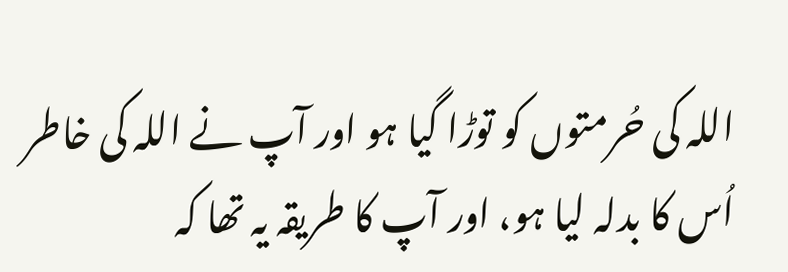اللہ کی حُرمتوں کو توڑا گیا ہو اور آپ نے اللہ کی خاطر اُس کا بدلہ لیا ہو، اور آپ کا طریقہ یہ تھا کہ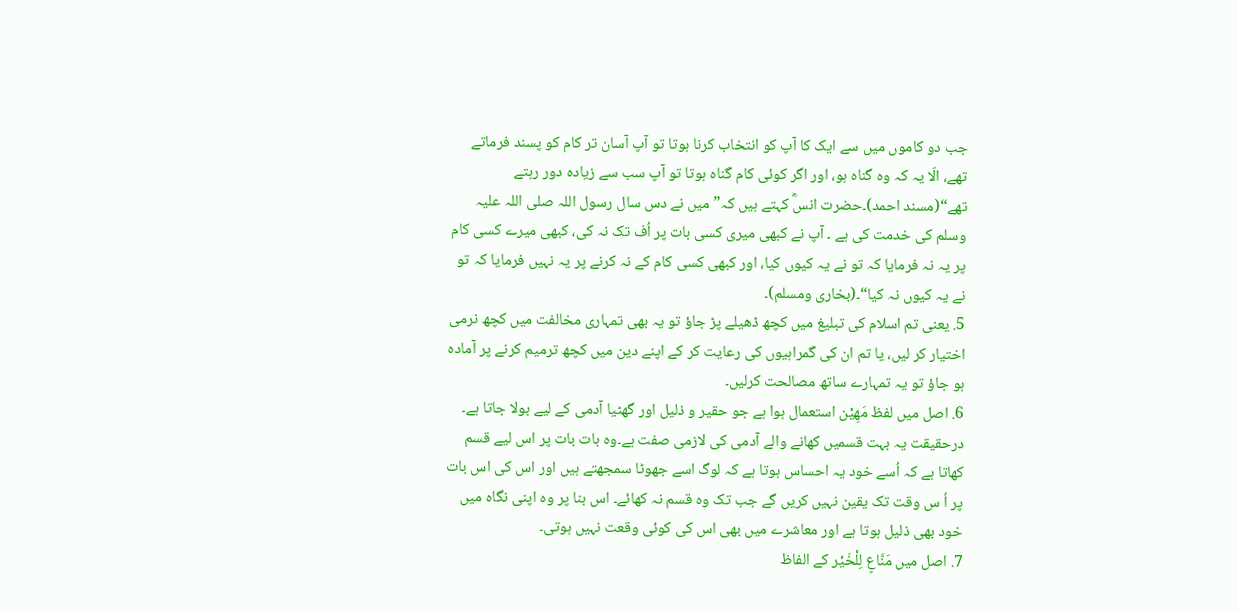جب دو کاموں میں سے ایک کا آپ کو انتخاب کرنا ہوتا تو آپ آسان تر کام کو پسند فرماتے تھے، الّا یہ کہ وہ گناہ ہو، اور اگر کوئی کام گناہ ہوتا تو آپ سب سے زیادہ دور رہتے تھے“(مسند احمد)۔حضرت انسؓ کہتے ہیں کہ”میں نے دس سال رسول اللہ صلی اللہ علیہ وسلم کی خدمت کی ہے ۔ آپ نے کبھی میری کسی بات پر اُف تک نہ کی، کبھی میرے کسی کام پر یہ نہ فرمایا کہ تو نے یہ کیوں کیا، اور کبھی کسی کام کے نہ کرنے پر یہ نہیں فرمایا کہ تو نے یہ کیوں نہ کیا“۔(بخاری ومسلم)۔
5. یعنی تم اسلام کی تبلیغ میں کچھ ڈھیلے پڑ جاؤ تو یہ بھی تمہاری مخالفت میں کچھ نرمی اختیار کر لیں، یا تم ان کی گمراہیوں کی رعایت کر کے اپنے دین میں کچھ ترمیم کرنے پر آمادہ ہو جاؤ تو یہ تمہارے ساتھ مصالحت کرلیں۔
6. اصل میں لفظ مَھِیْن استعمال ہوا ہے جو حقیر و ذلیل اور گھٹیا آدمی کے لیے بولا جاتا ہے۔ درحقیقت یہ بہت قسمیں کھانے والے آدمی کی لازمی صفت ہے۔وہ بات بات پر اس لیے قسم کھاتا ہے کہ اُسے خود یہ احساس ہوتا ہے کہ لوگ اسے جھوٹا سمجھتے ہیں اور اس کی اس بات پر اُ س وقت تک یقین نہیں کریں گے جب تک وہ قسم نہ کھائے۔ اس بنا پر وہ اپنی نگاہ میں خود بھی ذلیل ہوتا ہے اور معاشرے میں بھی اس کی کوئی وقعت نہیں ہوتی۔
7. اصل میں مَنَّاعٍ لِلْخَیْر کے الفاظ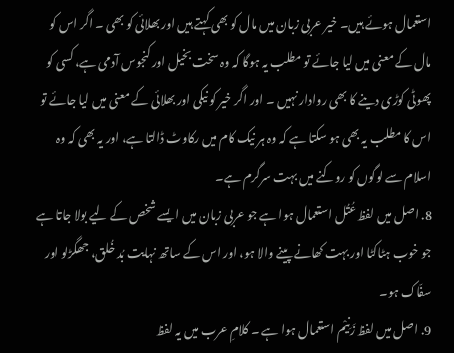استعمال ہوئے ہیں۔ خیر عربی زبان میں مال کو بھی کہتے ہیں اور بھلائی کو بھی ۔ اگر اس کو مال کے معنی میں لیا جائے تو مطلب یہ ہوگا کہ وہ سخت بخیل اور کنجوس آدمی ہے، کسی کو پھوٹی کوڑی دینے کا بھی روادار نہیں ۔ اور اگر خیر کو نیکی اور بھلائی کے معنی میں لیا جائے تو اس کا مطلب یہ بھی ہو سکتا ہے کہ وہ ہر نیک کام میں رکاوٹ ڈالتا ہے، اور یہ بھی کہ وہ اسلام سے لوگوں کو روکنے میں بہت سرگرم ہے۔
8. اصل میں لفظ عُتُل استعمال ہوا ہے جو عربی زبان میں ا یسے شخص کے لیے بولا جاتا ہے جو خوب ہٹاکٹا اور بہت کھانے پینے والا ہو، اور اس کے ساتھ نہایت بُد خُلق، جھگڑلو اور سفّاک ہو۔
9. اصل میں لفظ زَنِیْم استعمال ہوا ہے ۔ کلامِ عرب میں یہ لفظ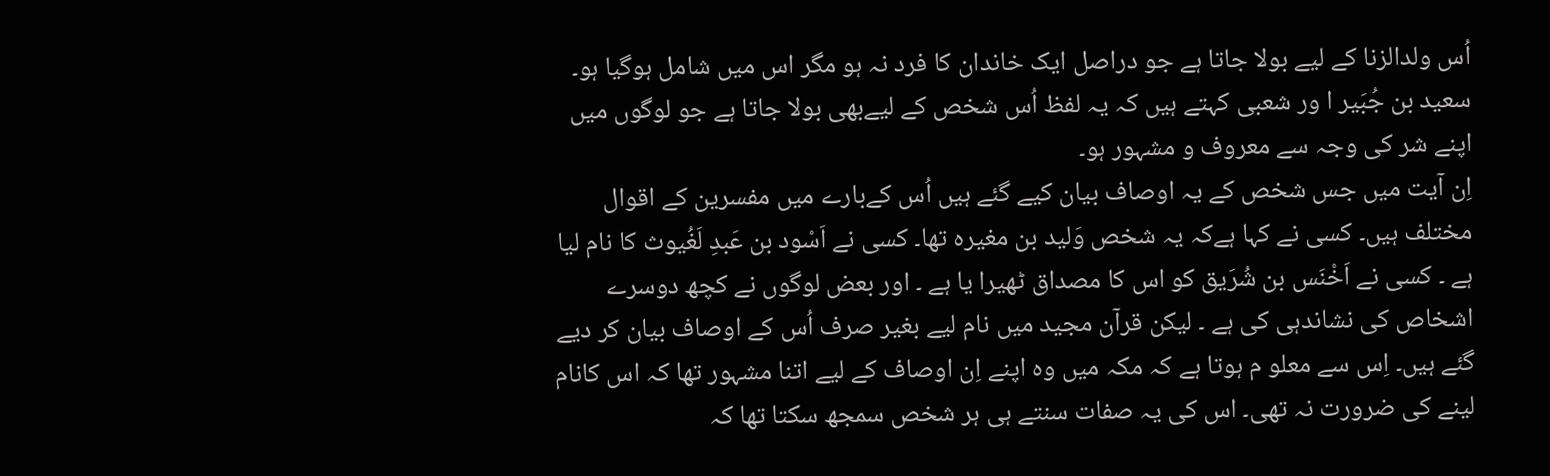اُس ولدالزنا کے لیے بولا جاتا ہے جو دراصل ایک خاندان کا فرد نہ ہو مگر اس میں شامل ہوگیا ہو۔ سعید بن جُبَیر ا ور شعبی کہتے ہیں کہ یہ لفظ اُس شخص کے لیےبھی بولا جاتا ہے جو لوگوں میں اپنے شر کی وجہ سے معروف و مشہور ہو۔
اِن آیت میں جس شخص کے یہ اوصاف بیان کیے گئے ہیں اُس کےبارے میں مفسرین کے اقوال مختلف ہیں۔ کسی نے کہا ہےکہ یہ شخص وَلید بن مغیرہ تھا۔ کسی نے اَسْود بن عَبدِ لَغُیوث کا نام لیا ہے ۔ کسی نے اَخْنَس بن شُرَیق کو اس کا مصداق ٹھیرا یا ہے ۔ اور بعض لوگوں نے کچھ دوسرے اشخاص کی نشاندہی کی ہے ۔ لیکن قرآن مجید میں نام لیے بغیر صرف اُس کے اوصاف بیان کر دیے گئے ہیں۔ اِس سے معلو م ہوتا ہے کہ مکہ میں وہ اپنے اِن اوصاف کے لیے اتنا مشہور تھا کہ اس کانام لینے کی ضرورت نہ تھی۔ اس کی یہ صفات سنتے ہی ہر شخص سمجھ سکتا تھا کہ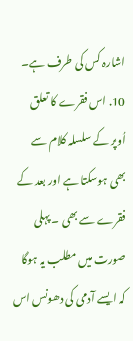اشارہ کس کی طرف ہے۔
10. اس فقرے کا تعلق اُوپر کے سلسلہ کلام سے بھی ہوسکتا ہے اور بعد کے فقرے سے بھی ۔ پہلی صورت میں مطلب یہ ہوگا کہ ایسے آدمی کی دھونس اس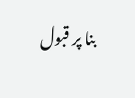بنا پر قبول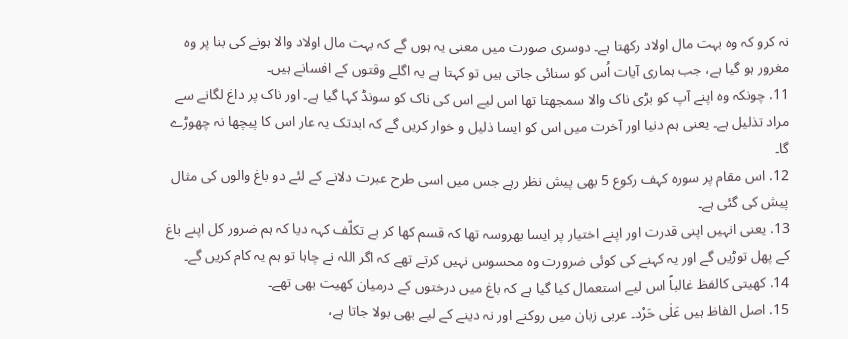نہ کرو کہ وہ بہت مال اولاد رکھتا ہے۔ دوسری صورت میں معنی یہ ہوں گے کہ بہت مال اولاد والا ہونے کی بنا پر وہ مغرور ہو گیا ہے، جب ہماری آیات اُس کو سنائی جاتی ہیں تو کہتا ہے یہ اگلے وقتوں کے افسانے ہیں۔
11. چونکہ وہ اپنے آپ کو بڑی ناک والا سمجھتا تھا اس لیے اس کی ناک کو سونڈ کہا گیا ہے۔ اور ناک پر داغ لگانے سے مراد تذلیل ہے۔ یعنی ہم دنیا اور آخرت میں اس کو ایسا ذلیل و خوار کریں گے کہ ابدتک یہ عار اس کا پیچھا نہ چھوڑے گا۔
12. اس مقام پر سورہ کہف رکوع 5 بھی پیش نظر رہے جس میں اسی طرح عبرت دلانے کے لئے دو باغ والوں کی مثال پیش کی گئی ہے۔
13. یعنی انہیں اپنی قدرت اور اپنے اختیار پر ایسا بھروسہ تھا کہ قسم کھا کر بے تکلّف کہہ دیا کہ ہم ضرور کل اپنے باغ کے پھل توڑیں گے اور یہ کہنے کی کوئی ضرورت وہ محسوس نہیں کرتے تھے کہ اگر اللہ نے چاہا تو ہم یہ کام کریں گے۔
14. کھیتی کالفظ غالباً اس لیے استعمال کیا گیا ہے کہ باغ میں درختوں کے درمیان کھیت بھی تھے۔
15. اصل الفاظ ہیں عَلٰی حَرْد۔ عربی زبان میں روکنے اور نہ دینے کے لیے بھی بولا جاتا ہے،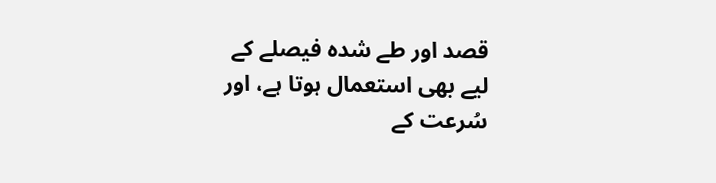قصد اور طے شدہ فیصلے کے لیے بھی استعمال ہوتا ہے، اور سُرعت کے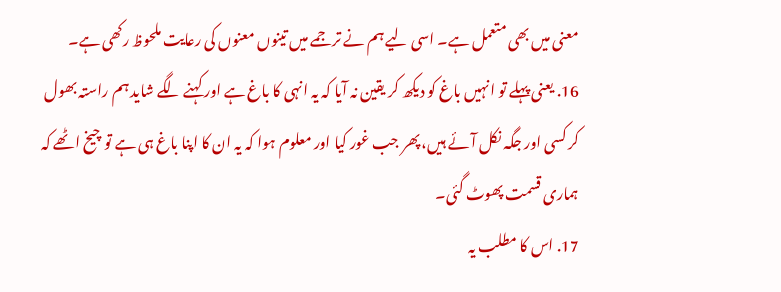معنی میں بھی متعمل ہے۔ اسی لیے ہم نے ترجمے میں تینوں معنوں کی رعایت ملحوظ رکھی ہے۔
16. یعنی پہلے تو انہیں باغ کو دیکھ کر یقین نہ آیا کہ یہ انہی کا باغ ہے اور کہنے لگے شاید ہم راستہ بھول کر کسی اور جگہ نکل آئے ہیں، پھر جب غور کیا اور معلوم ہوا کہ یہ ان کا اپنا باغ ہی ہے تو چیخ اٹھے کہ ہماری قسمت پھوٹ گئی۔
17. اس کا مطلب یہ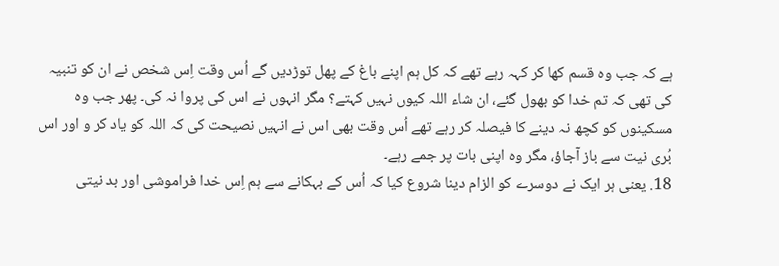ہے کہ جب وہ قسم کھا کر کہہ رہے تھے کہ کل ہم اپنے باغ کے پھل توڑدیں گے اُس وقت اِس شخص نے ان کو تنبیہ کی تھی کہ تم خدا کو بھول گئے، ان شاء اللہ کیوں نہیں کہتے؟ مگر انہوں نے اس کی پروا نہ کی۔ پھر جب وہ مسکینوں کو کچھ نہ دینے کا فیصلہ کر رہے تھے اُس وقت بھی اس نے انہیں نصیحت کی کہ اللہ کو یاد کر و اور اس بُری نیت سے باز آجاؤ، مگر وہ اپنی بات پر جمے رہے۔
18. یعنی ہر ایک نے دوسرے کو الزام دینا شروع کیا کہ اُس کے بہکانے سے ہم اِس خدا فراموشی اور بد نیتی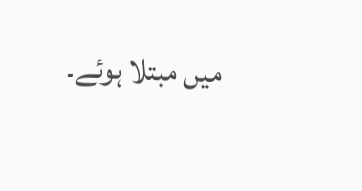میں مبتلا ہوئے۔